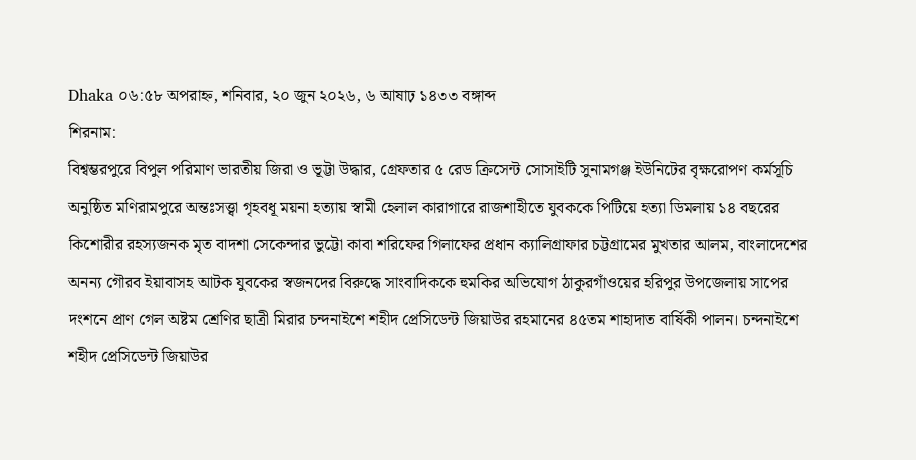Dhaka ০৬:৫৮ অপরাহ্ন, শনিবার, ২০ জুন ২০২৬, ৬ আষাঢ় ১৪৩৩ বঙ্গাব্দ
শিরনাম:
বিশ্বম্ভরপুরে বিপুল পরিমাণ ভারতীয় জিরা ও ভূট্টা উদ্ধার, গ্রেফতার ৫ রেড ক্রিসেন্ট সোসাইটি সুনামগঞ্জ ইউনিটের বৃক্ষরোপণ কর্মসূচি অনুষ্ঠিত মণিরামপুরে অন্তঃসত্ত্বা গৃহবধূ ময়না হত্যায় স্বামী হেলাল কারাগারে রাজশাহীতে যুবককে পিটিয়ে হত্যা ডিমলায় ১৪ বছরের কিশোরীর রহস্যজনক মৃত বাদশা সেকেন্দার ভুট্টো কাবা শরিফের গিলাফের প্রধান ক্যালিগ্রাফার চট্টগ্রামের মুখতার আলম, বাংলাদেশের অনন্য গৌরব ইয়াবাসহ আটক যুবকের স্বজনদের বিরুদ্ধে সাংবাদিককে হুমকির অভিযোগ ঠাকুরগাঁওয়ের হরিপুর উপজেলায় সাপের দংশনে প্রাণ গেল অষ্টম শ্রেণির ছাত্রী মিরার চন্দনাইশে শহীদ প্রেসিডেন্ট জিয়াউর রহমানের ৪৫তম শাহাদাত বার্ষিকী পালন। চন্দনাইশে শহীদ প্রেসিডেন্ট জিয়াউর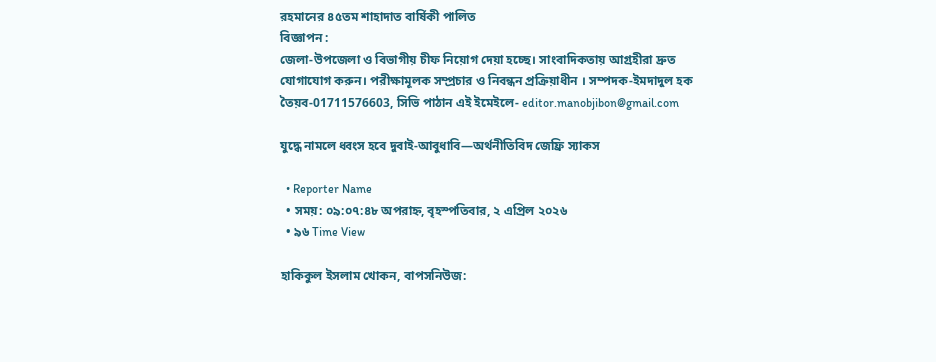রহমানের ৪৫তম শাহাদাত বার্ষিকী পালিত
বিজ্ঞাপন :
জেলা-উপজেলা ও বিভাগীয় চীফ নিয়োগ দেয়া হচ্ছে। সাংবাদিকতায় আগ্রহীরা দ্রুত যোগাযোগ করুন। পরীক্ষামূলক সম্প্রচার ও নিবন্ধন প্রক্রিয়াধীন । সম্পদক-ইমদাদুল হক তৈয়ব-01711576603, সিভি পাঠান এই ইমেইলে- editor.manobjibon@gmail.com

যুদ্ধে নামলে ধ্বংস হবে দুবাই-আবুধাবি—অর্থনীতিবিদ জেফ্রি স্যাকস

  • Reporter Name
  • সময়: ০৯:০৭:৪৮ অপরাহ্ন, বৃহস্পতিবার, ২ এপ্রিল ২০২৬
  • ৯৬ Time View

হাকিকুল ইসলাম খোকন, বাপসনিউজ: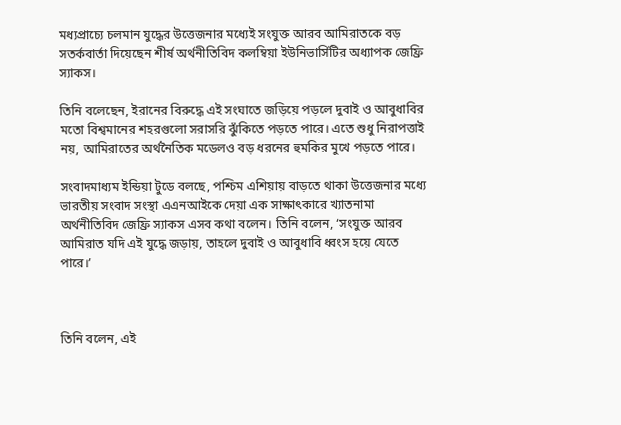মধ্যপ্রাচ্যে চলমান যুদ্ধের উত্তেজনার মধ্যেই সংযুক্ত আরব আমিরাতকে বড় সতর্কবার্তা দিয়েছেন শীর্ষ অর্থনীতিবিদ কলম্বিয়া ইউনিভার্সিটির অধ্যাপক জেফ্রি স্যাকস।

তিনি বলেছেন, ইরানের বিরুদ্ধে এই সংঘাতে জড়িয়ে পড়লে দুবাই ও আবুধাবির মতো বিশ্বমানের শহরগুলো সরাসরি ঝুঁকিতে পড়তে পারে। এতে শুধু নিরাপত্তাই নয়, আমিরাতের অর্থনৈতিক মডেলও বড় ধরনের হুমকির মুখে পড়তে পারে।

সংবাদমাধ্যম ইন্ডিয়া টুডে বলছে, পশ্চিম এশিয়ায় বাড়তে থাকা উত্তেজনার মধ্যে ভারতীয় সংবাদ সংস্থা এএনআইকে দেয়া এক সাক্ষাৎকারে খ্যাতনামা অর্থনীতিবিদ জেফ্রি স্যাকস এসব কথা বলেন। তিনি বলেন, ‘সংযুক্ত আরব আমিরাত যদি এই যুদ্ধে জড়ায়, তাহলে দুবাই ও আবুধাবি ধ্বংস হয়ে যেতে পারে।’



তিনি বলেন, এই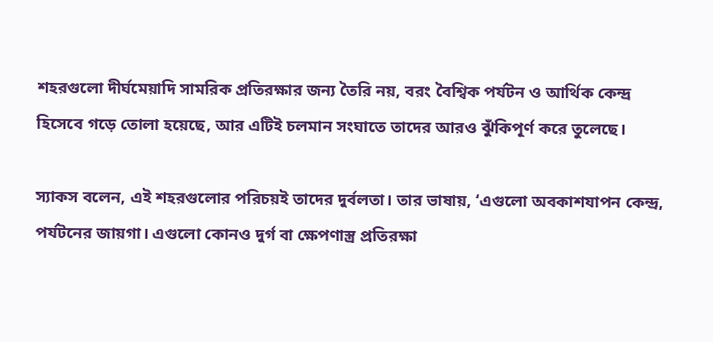শহরগুলো দীর্ঘমেয়াদি সামরিক প্রতিরক্ষার জন্য তৈরি নয়, বরং বৈশ্বিক পর্যটন ও আর্থিক কেন্দ্র হিসেবে গড়ে তোলা হয়েছে, আর এটিই চলমান সংঘাতে তাদের আরও ঝুঁকিপূর্ণ করে তুলেছে।

স্যাকস বলেন, এই শহরগুলোর পরিচয়ই তাদের দুর্বলতা। তার ভাষায়, ‘এগুলো অবকাশযাপন কেন্দ্র, পর্যটনের জায়গা। এগুলো কোনও দুর্গ বা ক্ষেপণাস্ত্র প্রতিরক্ষা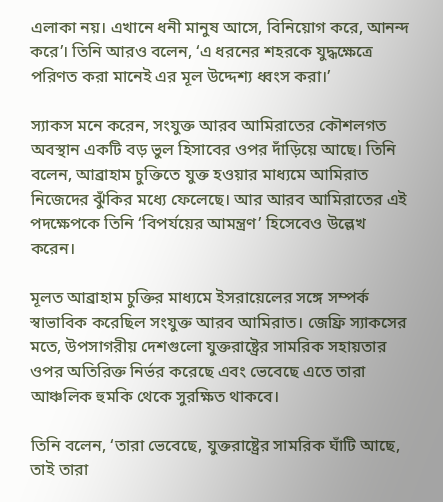এলাকা নয়। এখানে ধনী মানুষ আসে, বিনিয়োগ করে, আনন্দ করে’। তিনি আরও বলেন, ‘এ ধরনের শহরকে যুদ্ধক্ষেত্রে পরিণত করা মানেই এর মূল উদ্দেশ্য ধ্বংস করা।’

স্যাকস মনে করেন, সংযুক্ত আরব আমিরাতের কৌশলগত অবস্থান একটি বড় ভুল হিসাবের ওপর দাঁড়িয়ে আছে। তিনি বলেন, আব্রাহাম চুক্তিতে যুক্ত হওয়ার মাধ্যমে আমিরাত নিজেদের ঝুঁকির মধ্যে ফেলেছে। আর আরব আমিরাতের এই পদক্ষেপকে তিনি ‘বিপর্যয়ের আমন্ত্রণ’ হিসেবেও উল্লেখ করেন।

মূলত আব্রাহাম চুক্তির মাধ্যমে ইসরায়েলের সঙ্গে সম্পর্ক স্বাভাবিক করেছিল সংযুক্ত আরব আমিরাত। জেফ্রি স্যাকসের মতে, উপসাগরীয় দেশগুলো যুক্তরাষ্ট্রের সামরিক সহায়তার ওপর অতিরিক্ত নির্ভর করেছে এবং ভেবেছে এতে তারা আঞ্চলিক হুমকি থেকে সুরক্ষিত থাকবে।

তিনি বলেন, ‘তারা ভেবেছে, যুক্তরাষ্ট্রের সামরিক ঘাঁটি আছে, তাই তারা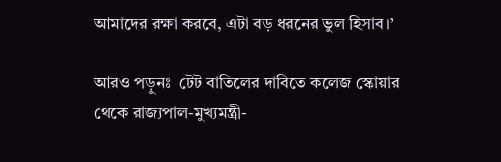আমাদের রক্ষা করবে, এটা বড় ধরনের ভুল হিসাব।’

আরও পড়ুনঃ  টেট বাতিলের দাবিতে কলেজ স্কোয়ার থেকে রাজ্যপাল-মুখ্যমন্ত্রী-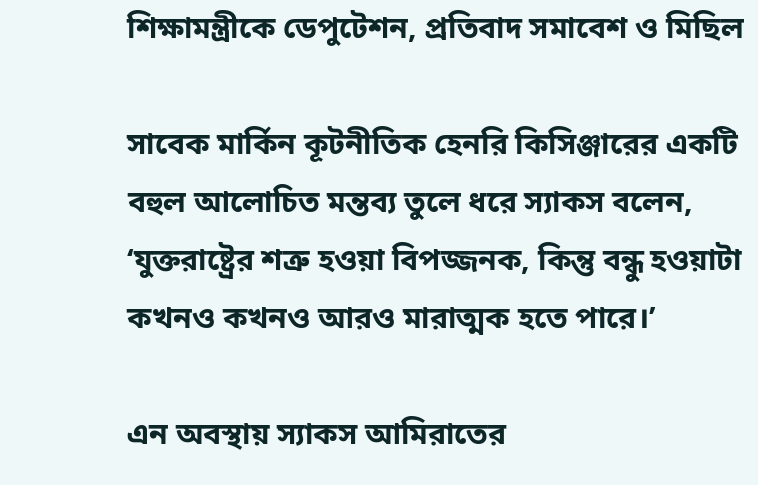শিক্ষামন্ত্রীকে ডেপুটেশন, প্রতিবাদ সমাবেশ ও মিছিল

সাবেক মার্কিন কূটনীতিক হেনরি কিসিঞ্জারের একটি বহুল আলোচিত মন্তব্য তুলে ধরে স্যাকস বলেন, ‘যুক্তরাষ্ট্রের শত্রু হওয়া বিপজ্জনক, কিন্তু বন্ধু হওয়াটা কখনও কখনও আরও মারাত্মক হতে পারে।’

এন অবস্থায় স্যাকস আমিরাতের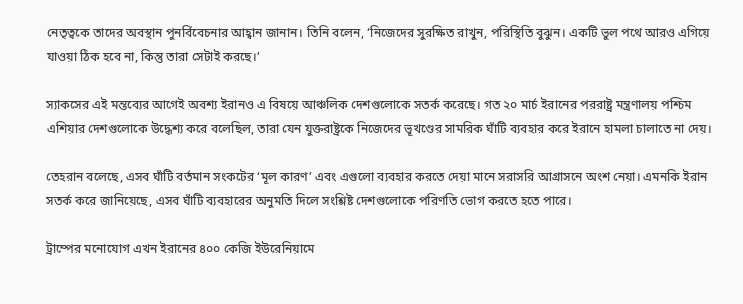নেতৃত্বকে তাদের অবস্থান পুনর্বিবেচনার আহ্বান জানান। তিনি বলেন, ‘নিজেদের সুরক্ষিত রাখুন, পরিস্থিতি বুঝুন। একটি ভুল পথে আরও এগিয়ে যাওয়া ঠিক হবে না, কিন্তু তারা সেটাই করছে।’

স্যাকসের এই মন্তব্যের আগেই অবশ্য ইরানও এ বিষয়ে আঞ্চলিক দেশগুলোকে সতর্ক করেছে। গত ২০ মার্চ ইরানের পররাষ্ট্র মন্ত্রণালয় পশ্চিম এশিয়ার দেশগুলোকে উদ্ধেশ্য করে বলেছিল, তারা যেন যুক্তরাষ্ট্রকে নিজেদের ভূখণ্ডের সামরিক ঘাঁটি ব্যবহার করে ইরানে হামলা চালাতে না দেয়।

তেহরান বলেছে, এসব ঘাঁটি বর্তমান সংকটের ‘মূল কারণ’ এবং এগুলো ব্যবহার করতে দেয়া মানে সরাসরি আগ্রাসনে অংশ নেয়া। এমনকি ইরান সতর্ক করে জানিয়েছে, এসব ঘাঁটি ব্যবহারের অনুমতি দিলে সংশ্লিষ্ট দেশগুলোকে পরিণতি ভোগ করতে হতে পারে।

ট্রাম্পের মনোযোগ এখন ইরানের ৪০০ কেজি ইউরেনিয়ামে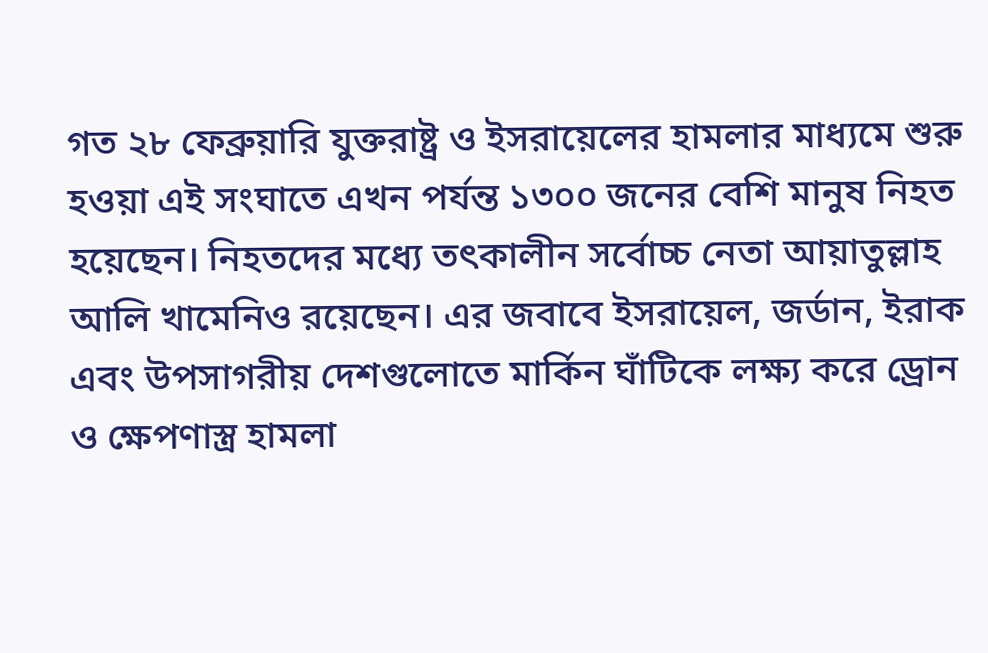গত ২৮ ফেব্রুয়ারি যুক্তরাষ্ট্র ও ইসরায়েলের হামলার মাধ্যমে শুরু হওয়া এই সংঘাতে এখন পর্যন্ত ১৩০০ জনের বেশি মানুষ নিহত হয়েছেন। নিহতদের মধ্যে তৎকালীন সর্বোচ্চ নেতা আয়াতুল্লাহ আলি খামেনিও রয়েছেন। এর জবাবে ইসরায়েল, জর্ডান, ইরাক এবং উপসাগরীয় দেশগুলোতে মার্কিন ঘাঁটিকে লক্ষ্য করে ড্রোন ও ক্ষেপণাস্ত্র হামলা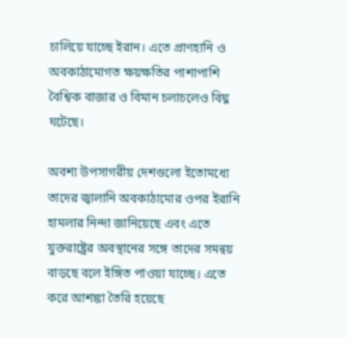চালিয়ে যাচ্ছে ইরান। এতে প্রাণহানি ও অবকাঠামোগত ক্ষয়ক্ষতির পাশাপাশি বৈশ্বিক বাজার ও বিমান চলাচলেও বিঘ্ন ঘটেছে।

অবশ্য উপসাগরীয় দেশগুলো ইতোমধ্যে তাদের জ্বালানি অবকাঠামোর ওপর ইরানি হামলার নিন্দা জানিয়েছে এবং এতে যুক্তরাষ্ট্রের অবস্থানের সঙ্গে তাদের সমন্বয় বাড়ছে বলে ইঙ্গিত পাওয়া যাচ্ছে। এতে করে আশঙ্কা তৈরি হয়েছে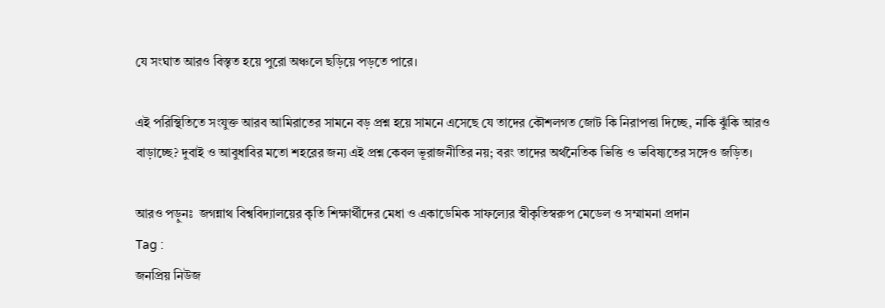যে সংঘাত আরও বিস্তৃত হয়ে পুরো অঞ্চলে ছড়িয়ে পড়তে পারে।

এই পরিস্থিতিতে সংযুক্ত আরব আমিরাতের সামনে বড় প্রশ্ন হয়ে সামনে এসেছে যে তাদের কৌশলগত জোট কি নিরাপত্তা দিচ্ছে, নাকি ঝুঁকি আরও বাড়াচ্ছে? দুবাই ও আবুধাবির মতো শহরের জন্য এই প্রশ্ন কেবল ভূরাজনীতির নয়; বরং তাদের অর্থনৈতিক ভিত্তি ও ভবিষ্যতের সঙ্গেও জড়িত।

আরও পড়ুনঃ  জগন্নাথ বিশ্ববিদ্যালয়ের কৃতি শিক্ষার্থীদের মেধা ও একাডেমিক সাফল্যের স্বীকৃতিস্বরুপ মেডেল ও সম্মামনা প্রদান
Tag :
জনপ্রিয় নিউজ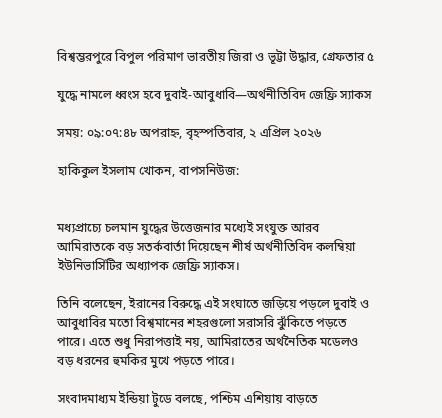বিশ্বম্ভরপুরে বিপুল পরিমাণ ভারতীয় জিরা ও ভূট্টা উদ্ধার, গ্রেফতার ৫

যুদ্ধে নামলে ধ্বংস হবে দুবাই-আবুধাবি—অর্থনীতিবিদ জেফ্রি স্যাকস

সময়: ০৯:০৭:৪৮ অপরাহ্ন, বৃহস্পতিবার, ২ এপ্রিল ২০২৬

হাকিকুল ইসলাম খোকন, বাপসনিউজ:


মধ্যপ্রাচ্যে চলমান যুদ্ধের উত্তেজনার মধ্যেই সংযুক্ত আরব আমিরাতকে বড় সতর্কবার্তা দিয়েছেন শীর্ষ অর্থনীতিবিদ কলম্বিয়া ইউনিভার্সিটির অধ্যাপক জেফ্রি স্যাকস।

তিনি বলেছেন, ইরানের বিরুদ্ধে এই সংঘাতে জড়িয়ে পড়লে দুবাই ও আবুধাবির মতো বিশ্বমানের শহরগুলো সরাসরি ঝুঁকিতে পড়তে পারে। এতে শুধু নিরাপত্তাই নয়, আমিরাতের অর্থনৈতিক মডেলও বড় ধরনের হুমকির মুখে পড়তে পারে।

সংবাদমাধ্যম ইন্ডিয়া টুডে বলছে, পশ্চিম এশিয়ায় বাড়তে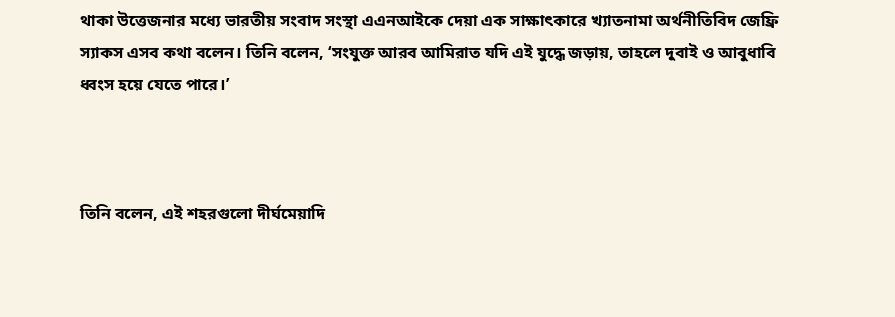থাকা উত্তেজনার মধ্যে ভারতীয় সংবাদ সংস্থা এএনআইকে দেয়া এক সাক্ষাৎকারে খ্যাতনামা অর্থনীতিবিদ জেফ্রি স্যাকস এসব কথা বলেন। তিনি বলেন, ‘সংযুক্ত আরব আমিরাত যদি এই যুদ্ধে জড়ায়, তাহলে দুবাই ও আবুধাবি ধ্বংস হয়ে যেতে পারে।’



তিনি বলেন, এই শহরগুলো দীর্ঘমেয়াদি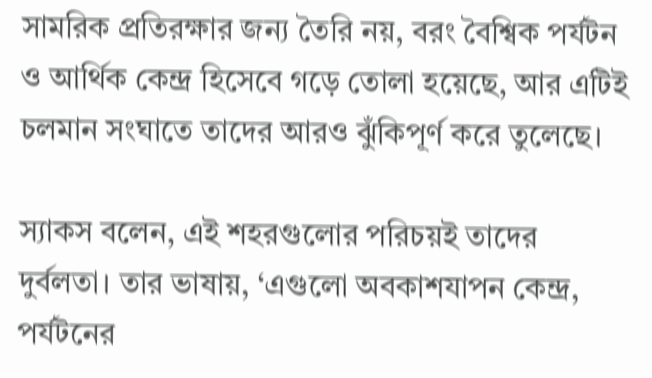সামরিক প্রতিরক্ষার জন্য তৈরি নয়, বরং বৈশ্বিক পর্যটন ও আর্থিক কেন্দ্র হিসেবে গড়ে তোলা হয়েছে, আর এটিই চলমান সংঘাতে তাদের আরও ঝুঁকিপূর্ণ করে তুলেছে।

স্যাকস বলেন, এই শহরগুলোর পরিচয়ই তাদের দুর্বলতা। তার ভাষায়, ‘এগুলো অবকাশযাপন কেন্দ্র, পর্যটনের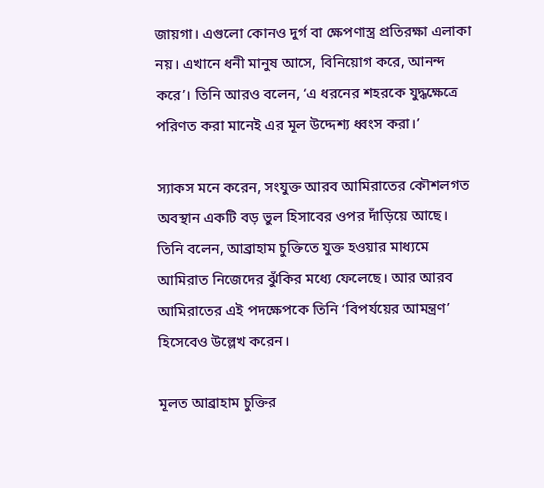জায়গা। এগুলো কোনও দুর্গ বা ক্ষেপণাস্ত্র প্রতিরক্ষা এলাকা নয়। এখানে ধনী মানুষ আসে, বিনিয়োগ করে, আনন্দ করে’। তিনি আরও বলেন, ‘এ ধরনের শহরকে যুদ্ধক্ষেত্রে পরিণত করা মানেই এর মূল উদ্দেশ্য ধ্বংস করা।’

স্যাকস মনে করেন, সংযুক্ত আরব আমিরাতের কৌশলগত অবস্থান একটি বড় ভুল হিসাবের ওপর দাঁড়িয়ে আছে। তিনি বলেন, আব্রাহাম চুক্তিতে যুক্ত হওয়ার মাধ্যমে আমিরাত নিজেদের ঝুঁকির মধ্যে ফেলেছে। আর আরব আমিরাতের এই পদক্ষেপকে তিনি ‘বিপর্যয়ের আমন্ত্রণ’ হিসেবেও উল্লেখ করেন।

মূলত আব্রাহাম চুক্তির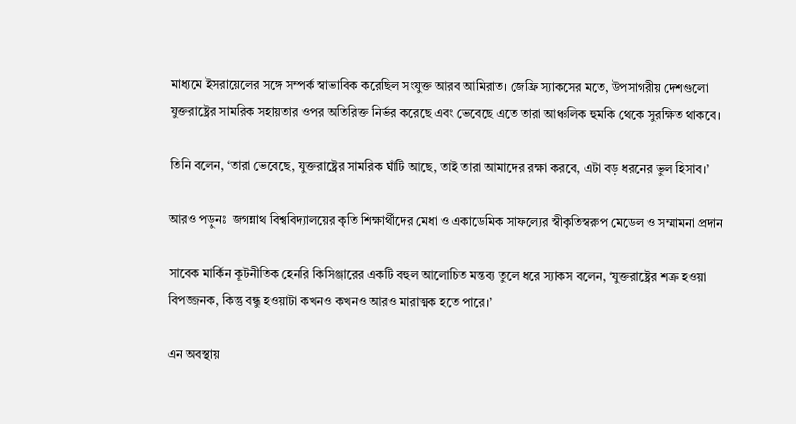মাধ্যমে ইসরায়েলের সঙ্গে সম্পর্ক স্বাভাবিক করেছিল সংযুক্ত আরব আমিরাত। জেফ্রি স্যাকসের মতে, উপসাগরীয় দেশগুলো যুক্তরাষ্ট্রের সামরিক সহায়তার ওপর অতিরিক্ত নির্ভর করেছে এবং ভেবেছে এতে তারা আঞ্চলিক হুমকি থেকে সুরক্ষিত থাকবে।

তিনি বলেন, ‘তারা ভেবেছে, যুক্তরাষ্ট্রের সামরিক ঘাঁটি আছে, তাই তারা আমাদের রক্ষা করবে, এটা বড় ধরনের ভুল হিসাব।’

আরও পড়ুনঃ  জগন্নাথ বিশ্ববিদ্যালয়ের কৃতি শিক্ষার্থীদের মেধা ও একাডেমিক সাফল্যের স্বীকৃতিস্বরুপ মেডেল ও সম্মামনা প্রদান

সাবেক মার্কিন কূটনীতিক হেনরি কিসিঞ্জারের একটি বহুল আলোচিত মন্তব্য তুলে ধরে স্যাকস বলেন, ‘যুক্তরাষ্ট্রের শত্রু হওয়া বিপজ্জনক, কিন্তু বন্ধু হওয়াটা কখনও কখনও আরও মারাত্মক হতে পারে।’

এন অবস্থায়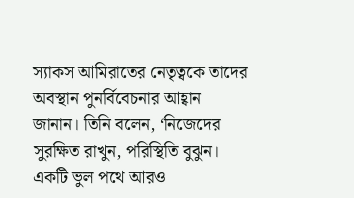স্যাকস আমিরাতের নেতৃত্বকে তাদের অবস্থান পুনর্বিবেচনার আহ্বান জানান। তিনি বলেন, ‘নিজেদের সুরক্ষিত রাখুন, পরিস্থিতি বুঝুন। একটি ভুল পথে আরও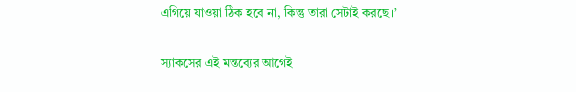এগিয়ে যাওয়া ঠিক হবে না, কিন্তু তারা সেটাই করছে।’

স্যাকসের এই মন্তব্যের আগেই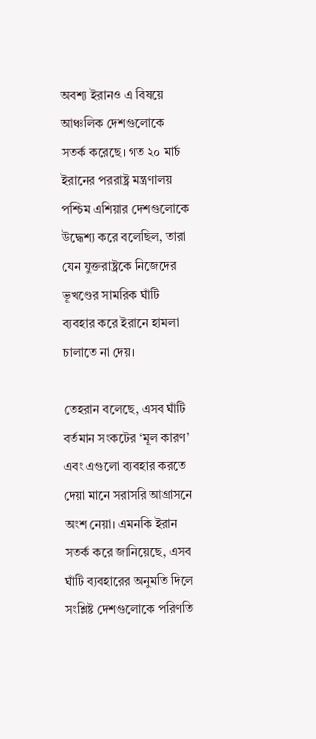অবশ্য ইরানও এ বিষয়ে আঞ্চলিক দেশগুলোকে সতর্ক করেছে। গত ২০ মার্চ ইরানের পররাষ্ট্র মন্ত্রণালয় পশ্চিম এশিয়ার দেশগুলোকে উদ্ধেশ্য করে বলেছিল, তারা যেন যুক্তরাষ্ট্রকে নিজেদের ভূখণ্ডের সামরিক ঘাঁটি ব্যবহার করে ইরানে হামলা চালাতে না দেয়।

তেহরান বলেছে, এসব ঘাঁটি বর্তমান সংকটের ‘মূল কারণ’ এবং এগুলো ব্যবহার করতে দেয়া মানে সরাসরি আগ্রাসনে অংশ নেয়া। এমনকি ইরান সতর্ক করে জানিয়েছে, এসব ঘাঁটি ব্যবহারের অনুমতি দিলে সংশ্লিষ্ট দেশগুলোকে পরিণতি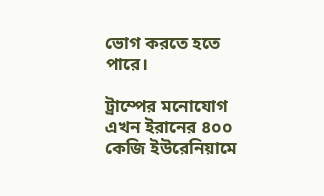ভোগ করতে হতে পারে।

ট্রাম্পের মনোযোগ এখন ইরানের ৪০০ কেজি ইউরেনিয়ামে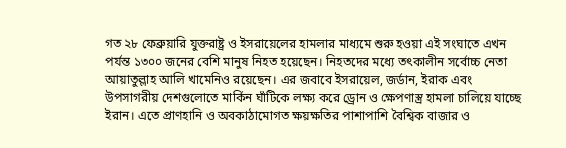গত ২৮ ফেব্রুয়ারি যুক্তরাষ্ট্র ও ইসরায়েলের হামলার মাধ্যমে শুরু হওয়া এই সংঘাতে এখন পর্যন্ত ১৩০০ জনের বেশি মানুষ নিহত হয়েছেন। নিহতদের মধ্যে তৎকালীন সর্বোচ্চ নেতা আয়াতুল্লাহ আলি খামেনিও রয়েছেন। এর জবাবে ইসরায়েল, জর্ডান, ইরাক এবং উপসাগরীয় দেশগুলোতে মার্কিন ঘাঁটিকে লক্ষ্য করে ড্রোন ও ক্ষেপণাস্ত্র হামলা চালিয়ে যাচ্ছে ইরান। এতে প্রাণহানি ও অবকাঠামোগত ক্ষয়ক্ষতির পাশাপাশি বৈশ্বিক বাজার ও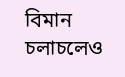বিমান চলাচলেও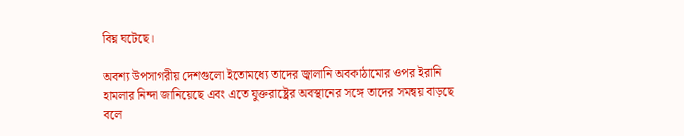বিঘ্ন ঘটেছে।

অবশ্য উপসাগরীয় দেশগুলো ইতোমধ্যে তাদের জ্বালানি অবকাঠামোর ওপর ইরানি হামলার নিন্দা জানিয়েছে এবং এতে যুক্তরাষ্ট্রের অবস্থানের সঙ্গে তাদের সমন্বয় বাড়ছে বলে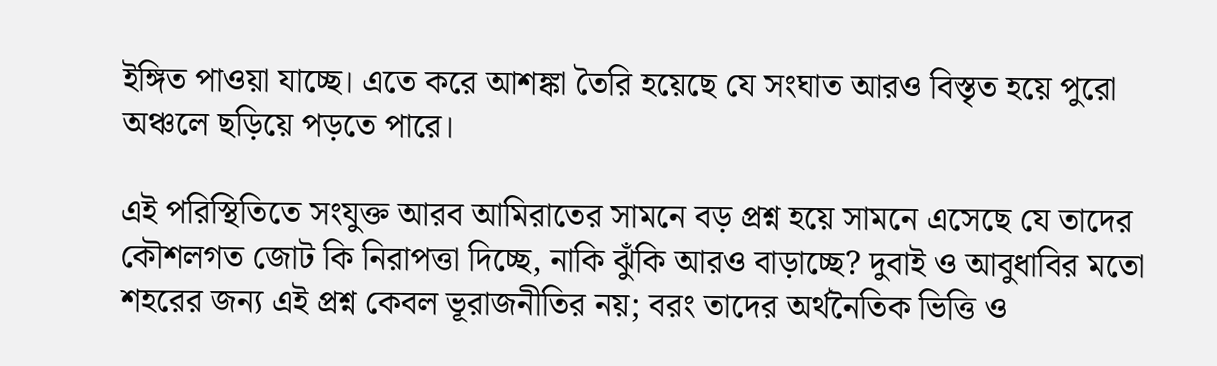ইঙ্গিত পাওয়া যাচ্ছে। এতে করে আশঙ্কা তৈরি হয়েছে যে সংঘাত আরও বিস্তৃত হয়ে পুরো অঞ্চলে ছড়িয়ে পড়তে পারে।

এই পরিস্থিতিতে সংযুক্ত আরব আমিরাতের সামনে বড় প্রশ্ন হয়ে সামনে এসেছে যে তাদের কৌশলগত জোট কি নিরাপত্তা দিচ্ছে, নাকি ঝুঁকি আরও বাড়াচ্ছে? দুবাই ও আবুধাবির মতো শহরের জন্য এই প্রশ্ন কেবল ভূরাজনীতির নয়; বরং তাদের অর্থনৈতিক ভিত্তি ও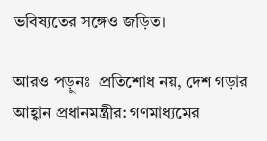ভবিষ্যতের সঙ্গেও জড়িত।

আরও পড়ুনঃ  প্রতিশোধ নয়, দেশ গড়ার আহ্বান প্রধানমন্ত্রীর: গণমাধ্যমের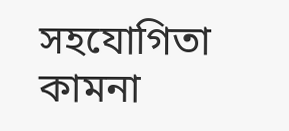সহযোগিতা কামনা